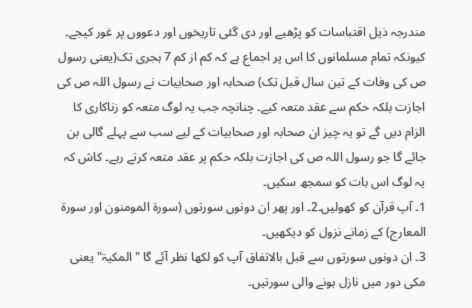مندرجہ ذیل اقتباسات کو پڑھیے اور دی گئی تاریخوں اور دعووں پر غور کیجے۔
کیونکہ تمام مسلمانوں کا اس پر اجماع ہے کہ کم از کم 7 ہجری تک(یعنی رسول ص کی وفات کے تین سال قبل تک) صحابہ اور صحابیات نے رسول اللہ ص کی اجازت بلکہ حکم سے عقد متعہ کیے۔ چنانچہ جب یہ لوگ متعہ کو زناکاری کا الزام دیں گے تو یہ چیز ان صحابہ اور صحابیات کے لیے سب سے پہلے گالی بن جائے گا جو رسول اللہ ص کی اجازت بلکہ حکم پر عقد متعہ کرتے رہے۔ کاش کہ یہ لوگ اس بات کو سمجھ سکیں۔
1۔ آپ قرآن کو کھولیں۔2۔ اور پھر ان دونوں سورتوں (سورۃ المومنون اور سورۃ المعارج) کے زمانے نزول کو دیکھیں۔
3۔ ان دونوں سورتوں سے قبل بالاتفاق آپ کو لکھا نظر آئے گا "المکیۃ" یعنی مکی دور میں نازل ہونے والی سورتیں۔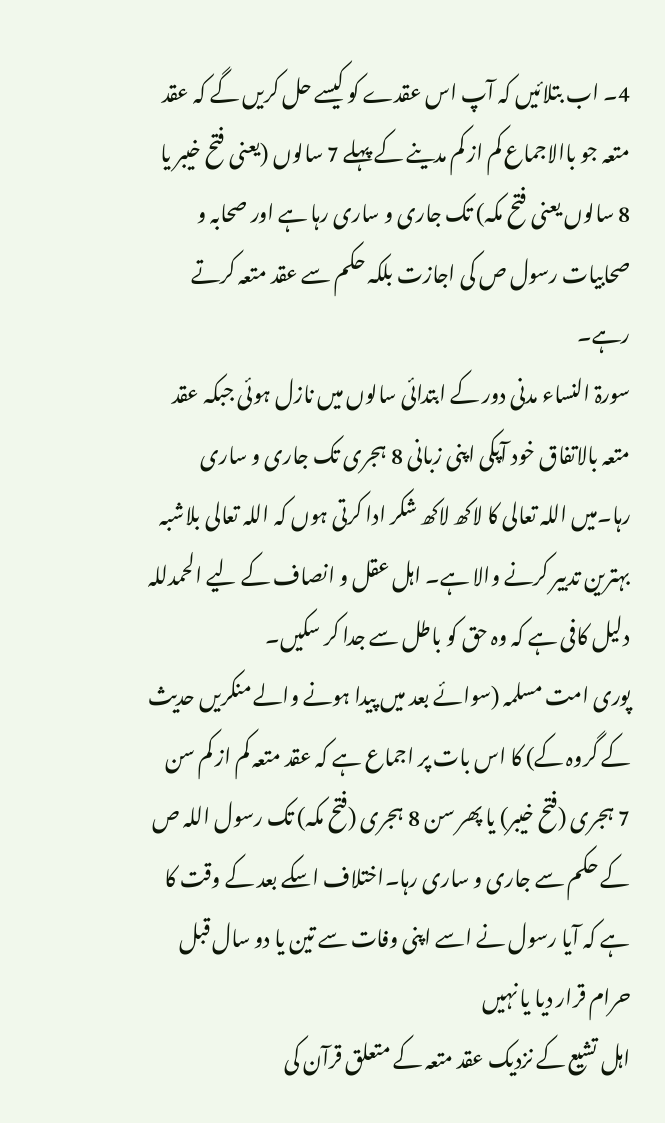4۔ اب بتلائیں کہ آپ اس عقدے کو کیسے حل کریں گے کہ عقد متعہ جو باالاجماع کم از کم مدینے کے پہلے 7 سالوں (یعنی فتح خیبر یا 8 سالوں یعنی فتح مکہ) تک جاری و ساری رہا ہے اور صحابہ و صحابیات رسول ص کی اجازت بلکہ حکم سے عقد متعہ کرتے رہے۔
سورۃ النساء مدنی دور کے ابتدائی سالوں میں نازل ہوئی جبکہ عقد متعہ بالاتفاق خود آپکی اپنی زبانی 8 ہجری تک جاری و ساری رہا۔میں اللہ تعالی کا لاکھ لاکھ شکر ادا کرتی ہوں کہ اللہ تعالی بلاشبہ بہترین تدبیر کرنے والا ہے۔ اہل عقل و انصاف کے لیے الحمدللہ دلیل کافی ہے کہ وہ حق کو باطل سے جدا کر سکیں۔
پوری امت مسلمہ (سوائے بعد میں پیدا ہونے والے منکریں حدیث کے گروہ کے) کا اس بات پر اجماع ہے کہ عقد متعہ کم از کم سن 7 ہجری (فتح خیبر) یا پھر سن 8 ہجری (فتح مکہ) تک رسول اللہ ص کے حکم سے جاری و ساری رہا۔اختلاف اسکے بعد کے وقت کا ہے کہ آیا رسول نے اسے اپنی وفات سے تین یا دو سال قبل حرام قرار دیا یا نہیں
اہل تشیع کے نزدیک عقد متعہ کے متعلق قرآن کی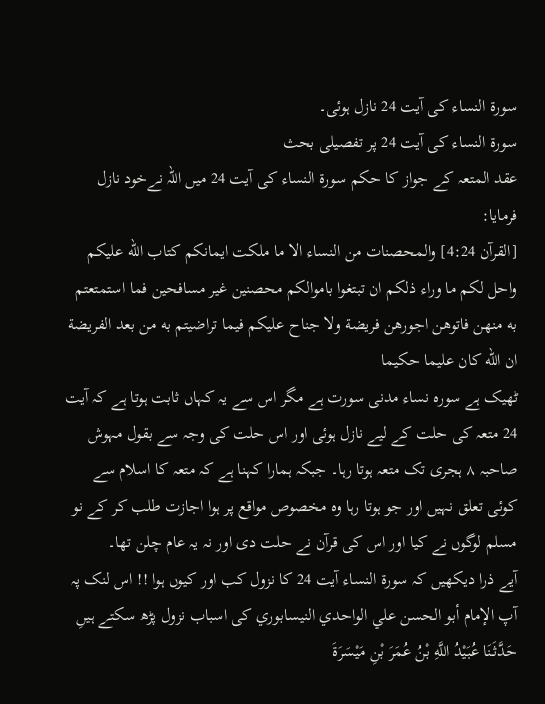سورۃ النساء کی آیت 24 نازل ہوئی۔
سورۃ النساء کی آیت 24 پر تفصیلی بحث
عقد المتعہ کے جواز کا حکم سورۃ النساء کی آیت 24 میں اللہ نےخود نازل فرمایا:
[القرآن 4:24] والمحصنات من النساء الا ما ملكت ايمانكم كتاب الله عليكم واحل لكم ما وراء ذلكم ان تبتغوا باموالكم محصنين غير مسافحين فما استمتعتم به منهن فاتوهن اجورهن فريضة ولا جناح عليكم فيما تراضيتم به من بعد الفريضة ان الله كان عليما حكيما
ٹھیک ہے سورہ نساء مدنی سورت ہے مگر اس سے یہ کہاں ثابت ہوتا ہے کہ آیت 24 متعہ کی حلت کے لیے نازل ہوئی اور اس حلت کی وجہ سے بقول مہوش صاحبہ ۸ ہجری تک متعہ ہوتا رہا۔ جبکہ ہمارا کہنا ہے کہ متعہ کا اسلام سے کوئی تعلق نہیں اور جو ہوتا رہا وہ مخصوص مواقع پر ہوا اجازت طلب کر کے نو مسلم لوگوں نے کیا اور اس کی قرآن نے حلت دی اور نہ یہ عام چلن تھا۔
آیے ذرا دیکھیں کہ سورۃ النساء آیت 24 کا نزول کب اور کیوں ہوا !! اس لنک پہ آپ الإمام أبو الحسن علي الواحدي النيسابوري کی اسباب نزول پڑھ سکتے ہیںِ
حَدَّثَنَا عُبَيْدُ اللَّهِ بْنُ عُمَرَ بْنِ مَيْسَرَةَ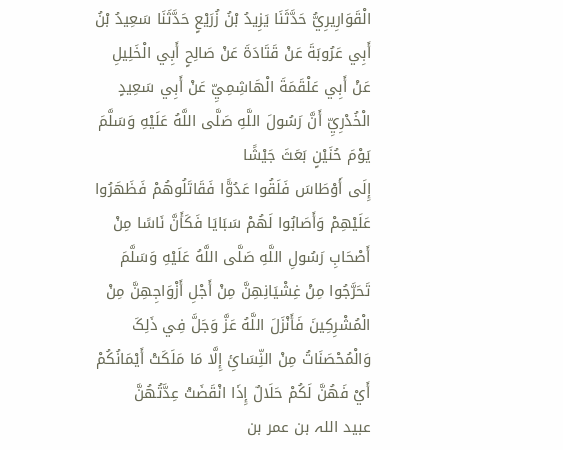الْقَوَارِيرِيُّ حَدَّثَنَا يَزِيدُ بْنُ زُرَيْعٍ حَدَّثَنَا سَعِيدُ بْنُ أَبِي عَرُوبَةَ عَنْ قَتَادَةَ عَنْ صَالِحٍ أَبِي الْخَلِيلِ عَنْ أَبِي عَلْقَمَةَ الْهَاشِمِيِّ عَنْ أَبِي سَعِيدٍ الْخُدْرِيِّ أَنَّ رَسُولَ اللَّهِ صَلَّی اللَّهُ عَلَيْهِ وَسَلَّمَ يَوْمَ حُنَيْنٍ بَعَثَ جَيْشًا
إِلَی أَوْطَاسَ فَلَقُوا عَدُوًّا فَقَاتَلُوهُمْ فَظَهَرُوا عَلَيْهِمْ وَأَصَابُوا لَهُمْ سَبَايَا فَکَأَنَّ نَاسًا مِنْ أَصْحَابِ رَسُولِ اللَّهِ صَلَّی اللَّهُ عَلَيْهِ وَسَلَّمَ تَحَرَّجُوا مِنْ غِشْيَانِهِنَّ مِنْ أَجْلِ أَزْوَاجِهِنَّ مِنْ الْمُشْرِکِينَ فَأَنْزَلَ اللَّهُ عَزَّ وَجَلَّ فِي ذَلِکَ وَالْمُحْصَنَاتُ مِنْ النِّسَائِ إِلَّا مَا مَلَکَتْ أَيْمَانُکُمْ أَيْ فَهُنَّ لَکُمْ حَلَالٌ إِذَا انْقَضَتْ عِدَّتُهُنَّ
عبید اللہ بن عمر بن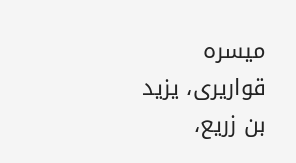میسرہ قواریری، یزید بن زریع،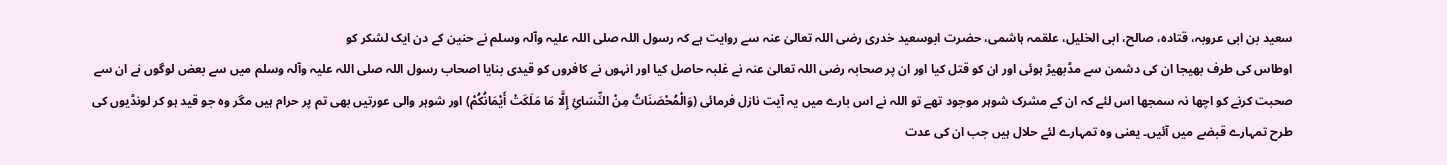سعید بن ابی عروبہ، قتادہ، صالح، ابی الخلیل، علقمہ ہاشمی، حضرت ابوسعید خدری رضی اللہ تعالیٰ عنہ سے روایت ہے کہ رسول اللہ صلی اللہ علیہ وآلہ وسلم نے حنین کے دن ایک لشکر کو
اوطاس کی طرف بھیجا ان کی دشمن سے مڈبھیڑ ہوئی اور ان کو قتل کیا اور ان پر صحابہ رضی اللہ تعالیٰ عنہ نے غلبہ حاصل کیا اور انہوں نے کافروں کو قیدی بنایا اصحاب رسول اللہ صلی اللہ علیہ وآلہ وسلم میں سے بعض لوگوں نے ان سے صحبت کرنے کو اچھا نہ سمجھا اس لئے کہ ان کے مشرک شوہر موجود تھے تو اللہ نے اس بارے میں یہ آیت نازل فرمائی (وَالْمُحْصَنَاتُ مِنْ النِّسَائِ إِلَّا مَا مَلَکَتْ أَيْمَانُکُمْ) اور شوہر والی عورتیں بھی تم پر حرام ہیں مگر وہ جو قید ہو کر لونڈیوں کی طرح تمہارے قبضے میں آئیں۔ یعنی وہ تمہارے لئے حلال ہیں جب ان کی عدت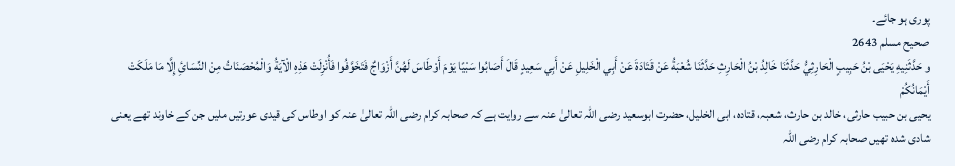پوری ہو جائے۔
صحیح مسلم 2643
و حَدَّثَنِيهِ يَحْيَی بْنُ حَبِيبٍ الْحَارِثِيُّ حَدَّثَنَا خَالِدُ بْنُ الْحَارِثِ حَدَّثَنَا شُعْبَةُ عَنْ قَتَادَةَ عَنْ أَبِي الْخَلِيلِ عَنْ أَبِي سَعِيدٍ قَالَ أَصَابُوا سَبْيًا يَوْمَ أَوْطَاسَ لَهُنَّ أَزْوَاجٌ فَتَخَوَّفُوا فَأُنْزِلَتْ هَذِهِ الْآيَةُ وَالْمُحْصَنَاتُ مِنْ النِّسَائِ إِلَّا مَا مَلَکَتْ أَيْمَانُکُمْ
یحیی بن حبیب حارثی، خالد بن حارث، شعبہ، قتادہ، ابی الخلیل، حضرت ابوسعید رضی اللہ تعالیٰ عنہ سے روایت ہے کہ صحابہ کرام رضی اللہ تعالیٰ عنہ کو اوطاس کی قیدی عورتیں ملیں جن کے خاوند تھے یعنی شادی شدہ تھیں صحابہ کرام رضی اللہ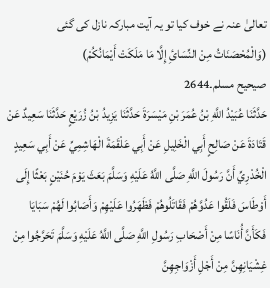تعالیٰ عنہ نے خوف کیا تو یہ آیت مبارکہ نازل کی گئی (وَالْمُحْصَنَاتُ مِنْ النِّسَائِ إِلَّا مَا مَلَکَتْ أَيْمَانُکُمْ)
صیحیح مسلم۔2644
حَدَّثَنَا عُبَيْدُ اللَّهِ بْنُ عُمَرَ بْنِ مَيْسَرَةَ حَدَّثَنَا يَزِيدُ بْنُ زُرَيْعٍ حَدَّثَنَا سَعِيدٌ عَنْ قَتَادَةَ عَنْ صَالِحٍ أَبِي الْخَلِيلِ عَنْ أَبِي عَلْقَمَةَ الْهَاشِمِيِّ عَنْ أَبِي سَعِيدٍ الْخُدْرِيِّ أَنَّ رَسُولَ اللَّهِ صَلَّی اللَّهُ عَلَيْهِ وَسَلَّمَ بَعَثَ يَوْمَ حُنَيْنٍ بَعْثًا إِلَی أَوْطَاسَ فَلَقُوا عَدُوَّهُمْ فَقَاتَلُوهُمْ فَظَهَرُوا عَلَيْهِمْ وَأَصَابُوا لَهُمْ سَبَايَا فَکَأَنَّ أُنَاسًا مِنْ أَصْحَابِ رَسُولِ اللَّهِ صَلَّی اللَّهُ عَلَيْهِ وَسَلَّمَ تَحَرَّجُوا مِنْ غِشْيَانِهِنَّ مِنْ أَجْلِ أَزْوَاجِهِنَّ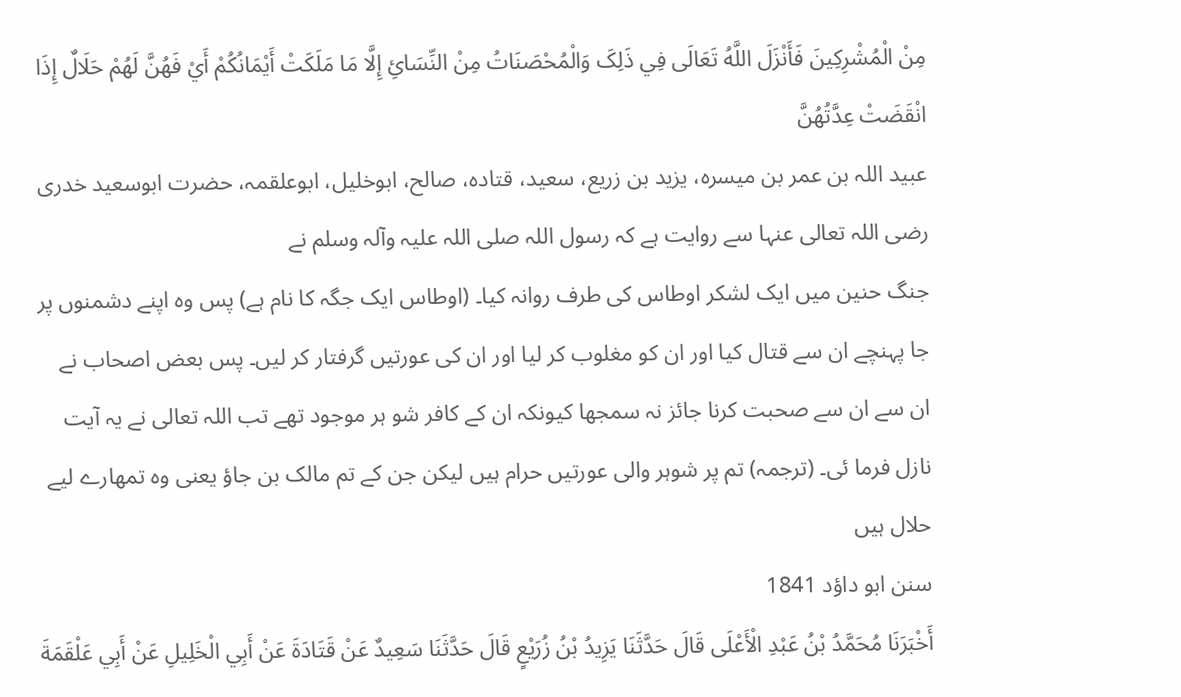مِنْ الْمُشْرِکِينَ فَأَنْزَلَ اللَّهُ تَعَالَی فِي ذَلِکَ وَالْمُحْصَنَاتُ مِنْ النِّسَائِ إِلَّا مَا مَلَکَتْ أَيْمَانُکُمْ أَيْ فَهُنَّ لَهُمْ حَلَالٌ إِذَا انْقَضَتْ عِدَّتُهُنَّ
عبید اللہ بن عمر بن میسرہ، یزید بن زریع، سعید، قتادہ، صالح، ابوخلیل، ابوعلقمہ، حضرت ابوسعید خدری رضی اللہ تعالی عنہا سے روایت ہے کہ رسول اللہ صلی اللہ علیہ وآلہ وسلم نے
جنگ حنین میں ایک لشکر اوطاس کی طرف روانہ کیا۔ (اوطاس ایک جگہ کا نام ہے) پس وہ اپنے دشمنوں پر جا پہنچے ان سے قتال کیا اور ان کو مغلوب کر لیا اور ان کی عورتیں گرفتار کر لیں۔ پس بعض اصحاب نے
ان سے ان سے صحبت کرنا جائز نہ سمجھا کیونکہ ان کے کافر شو ہر موجود تھے تب اللہ تعالی نے یہ آیت نازل فرما ئی۔ (ترجمہ) تم پر شوہر والی عورتیں حرام ہیں لیکن جن کے تم مالک بن جاؤ یعنی وہ تمھارے لیے حلال ہیں
سنن ابو داؤد 1841
أَخْبَرَنَا مُحَمَّدُ بْنُ عَبْدِ الْأَعْلَی قَالَ حَدَّثَنَا يَزِيدُ بْنُ زُرَيْعٍ قَالَ حَدَّثَنَا سَعِيدٌ عَنْ قَتَادَةَ عَنْ أَبِي الْخَلِيلِ عَنْ أَبِي عَلْقَمَةَ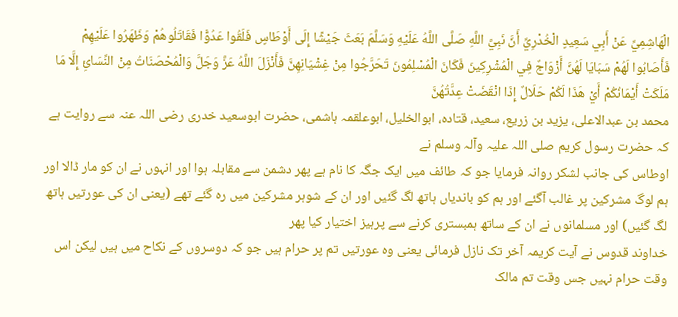الْهَاشِمِيِّ عَنْ أَبِي سَعِيدٍ الْخُدْرِيِّ أَنَّ نَبِيَّ اللَّهِ صَلَّی اللَّهُ عَلَيْهِ وَسَلَّمَ بَعَثَ جَيْشًا إِلَی أَوْطَاسٍ فَلَقُوا عَدُوًّا فَقَاتَلُوهُمْ وَظَهَرُوا عَلَيْهِمْ فَأَصَابُوا لَهُمْ سَبَايَا لَهُنَّ أَزْوَاجٌ فِي الْمُشْرِکِينَ فَکَانَ الْمُسْلِمُونَ تَحَرَّجُوا مِنْ غِشْيَانِهِنَّ فَأَنْزَلَ اللَّهُ عَزَّ وَجَلَّ وَالْمُحْصَنَاتُ مِنْ النِّسَائِ إِلَّا مَا مَلَکَتْ أَيْمَانُکُمْ أَيْ هَذَا لَکُمْ حَلَالٌ إِذَا انْقَضَتْ عِدَّتُهُنَّ
محمد بن عبدالاعلی، یزید بن زریع، سعید، قتادہ، ابوالخلیل، ابوعلقمہ ہاشمی، حضرت ابوسعید خدری رضی اللہ عنہ سے روایت ہے کہ حضرت رسول کریم صلی اللہ علیہ وآلہ وسلم نے
اوطاس کی جانب لشکر روانہ فرمایا جو کہ طائف میں ایک جگہ کا نام ہے پھر دشمن سے مقابلہ ہوا اور انہوں نے ان کو مار ڈالا اور ہم لوگ مشرکین پر غالب آگئے اور ہم کو باندیاں ہاتھ لگ گئیں اور ان کے شوہر مشرکین میں رہ گئے تھے (یعنی ان کی عورتیں ہاتھ لگ گئیں) اور مسلمانوں نے ان کے ساتھ ہمبستری کرنے سے پرہیز اختیار کیا پھر
خداوند قدوس نے آیت کریمہ آخر تک نازل فرمائی یعنی وہ عورتیں تم پر حرام ہیں جو کہ دوسروں کے نکاح میں ہیں لیکن اس وقت حرام نہیں جس وقت تم مالک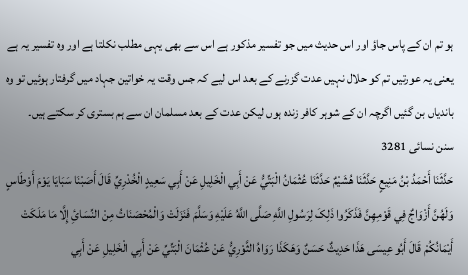ہو تم ان کے پاس جاؤ اور اس حدیث میں جو تفسیر مذکور ہے اس سے بھی یہی مطلب نکلتا ہے اور وہ تفسیر یہ ہے یعنی یہ عورتیں تم کو حلال نہیں عدت گزرنے کے بعد اس لیے کہ جس وقت یہ خواتین جہاد میں گرفتار ہوئیں تو وہ باندیاں بن گئیں اگرچہ ان کے شوہر کافر زندہ ہوں لیکن عدت کے بعد مسلمان ان سے ہم بستری کر سکتے ہیں۔
سنن نسائی 3281
حَدَّثَنَا أَحْمَدُ بْنُ مَنِيعٍ حَدَّثَنَا هُشَيْمٌ حَدَّثَنَا عُثْمَانُ الْبَتِّيُّ عَنْ أَبِي الْخَلِيلِ عَنْ أَبِي سَعِيدٍ الْخُدْرِيِّ قَالَ أَصَبْنَا سَبَايَا يَوْمَ أَوْطَاسٍ وَلَهُنَّ أَزْوَاجٌ فِي قَوْمِهِنَّ فَذَکَرُوا ذَلِکَ لِرَسُولِ اللَّهِ صَلَّی اللَّهُ عَلَيْهِ وَسَلَّمَ فَنَزَلَتْ وَالْمُحْصَنَاتُ مِنْ النِّسَائِ إِلَّا مَا مَلَکَتْ أَيْمَانُکُمْ قَالَ أَبُو عِيسَی هَذَا حَدِيثٌ حَسَنٌ وَهَکَذَا رَوَاهُ الثَّوْرِيُّ عَنْ عُثْمَانَ الْبَتِّيِّ عَنْ أَبِي الْخَلِيلِ عَنْ أَبِي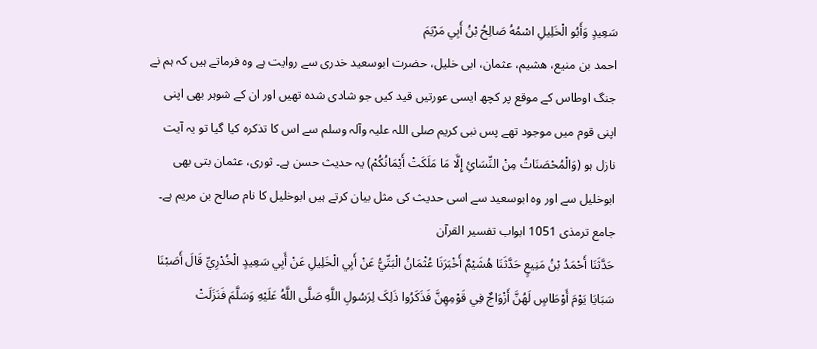سَعِيدٍ وَأَبُو الْخَلِيلِ اسْمُهُ صَالِحُ بْنُ أَبِي مَرْيَمَ
احمد بن منیع، ھشیم، عثمان، ابی خلیل، حضرت ابوسعید خدری سے روایت ہے وہ فرماتے ہیں کہ ہم نے
جنگ اوطاس کے موقع پر کچھ ایسی عورتیں قید کیں جو شادی شدہ تھیں اور ان کے شوہر بھی اپنی اپنی قوم میں موجود تھے پس نبی کریم صلی اللہ علیہ وآلہ وسلم سے اس کا تذکرہ کیا گیا تو یہ آیت نازل ہو (وَالْمُحْصَنَاتُ مِنْ النِّسَائِ إِلَّا مَا مَلَکَتْ أَيْمَانُکُمْ) یہ حدیث حسن ہے۔ ثوری، عثمان بتی بھی ابوخلیل سے اور وہ ابوسعید سے اسی حدیث کی مثل بیان کرتے ہیں ابوخلیل کا نام صالح بن مریم ہے۔
جامع ترمذی 1051 ابواب تفسیر القرآن
حَدَّثَنَا أَحْمَدُ بْنُ مَنِيعٍ حَدَّثَنَا هُشَيْمٌ أَخْبَرَنَا عُثْمَانُ الْبَتِّيُّ عَنْ أَبِي الْخَلِيلِ عَنْ أَبِي سَعِيدٍ الْخُدْرِيِّ قَالَ أَصَبْنَا سَبَايَا يَوْمَ أَوْطَاسٍ لَهُنَّ أَزْوَاجٌ فِي قَوْمِهِنَّ فَذَکَرُوا ذَلِکَ لِرَسُولِ اللَّهِ صَلَّی اللَّهُ عَلَيْهِ وَسَلَّمَ فَنَزَلَتْ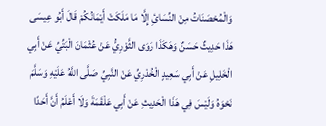وَالْمُحْصَنَاتُ مِنْ النِّسَائِ إِلَّا مَا مَلَکَتْ أَيْمَانُکُمْ قَالَ أَبُو عِيسَی هَذَا حَدِيثٌ حَسَنٌ وَهَکَذَا رَوَی الثَّوْرِيُّ عَنْ عُثْمَانَ الْبَتِّيِّ عَنْ أَبِي الْخَلِيلِ عَنْ أَبِي سَعِيدٍ الْخُدْرِيِّ عَنْ النَّبِيِّ صَلَّی اللَّهُ عَلَيْهِ وَسَلَّمَ نَحْوَهُ وَلَيْسَ فِي هَذَا الْحَدِيثِ عَنْ أَبِي عَلْقَمَةَ وَلَا أَعْلَمُ أَنَّ أَحَدًا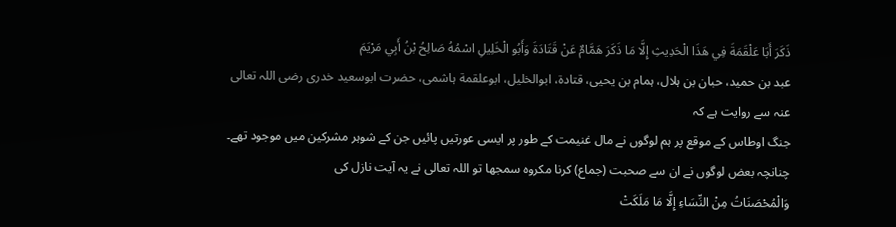ذَکَرَ أَبَا عَلْقَمَةَ فِي هَذَا الْحَدِيثِ إِلَّا مَا ذَکَرَ هَمَّامٌ عَنْ قَتَادَةَ وَأَبُو الْخَلِيلِ اسْمُهُ صَالِحُ بْنُ أَبِي مَرْيَمَ
عبد بن حمید، حبان بن ہلال، ہمام بن یحیی، قتادة، ابوالخلیل، ابوعلقمة ہاشمی، حضرت ابوسعید خدری رضی اللہ تعالی عنہ سے روایت ہے کہ
جنگ اوطاس کے موقع پر ہم لوگوں نے مال غنیمت کے طور پر ایسی عورتیں پائیں جن کے شوہر مشرکین میں موجود تھے۔ چنانچہ بعض لوگوں نے ان سے صحبت (جماع) کرنا مکروہ سمجھا تو اللہ تعالی نے یہ آیت نازل کی
وَالْمُحْصَنَاتُ مِنْ النِّسَاءِ إِلَّا مَا مَلَکَتْ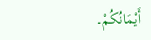أَيْمَانُکُمْ۔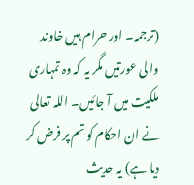(ترجمہ۔ اور حرام ہیں خاوند والی عورتیں مگر یہ کہ وہ تمہاری ملکیت میں آ جائیں۔ اللہ تعالی نے ان احکام کو تم پر فرض کر دیا ہے) یہ حدیث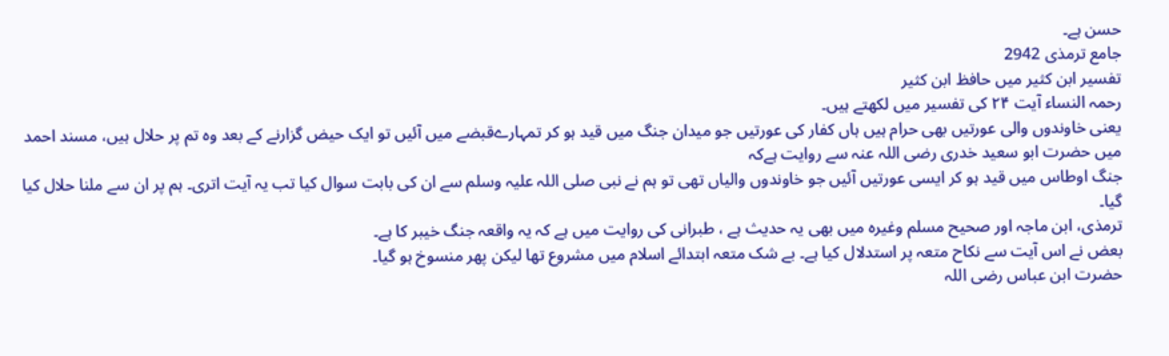حسن ہے۔
جامع ترمذی 2942
تفسیر ابن کثیر میں حافظ ابن کثیر
رحمہ النساء آیت ۲۴ کی تفسیر میں لکھتے ہیں۔
یعنی خاوندوں والی عورتیں بھی حرام ہیں ہاں کفار کی عورتیں جو میدان جنگ میں قید ہو کر تمہارےقبضے میں آئیں تو ایک حیض گزارنے کے بعد وہ تم پر حلال ہیں، مسند احمد میں حضرت ابو سعید خدری رضی اللہ عنہ سے روایت ہےکہ
جنگ اوطاس میں قید ہو کر ایسی عورتیں آئیں جو خاوندوں والیاں تھی تو ہم نے نبی صلی اللہ علیہ وسلم سے ان کی بابت سوال کیا تب یہ آیت اتری۔ ہم پر ان سے ملنا حلال کیا گیا۔
ترمذی، ابن ماجہ اور صحیح مسلم وغیرہ میں بھی یہ حدیث ہے ، طبرانی کی روایت میں ہے کہ یہ واقعہ جنگ خیبر کا ہے۔
بعض نے اس آیت سے نکاح متعہ پر استدلال کیا ہے۔ بے شک متعہ ابتدائے اسلام میں مشروع تھا لیکن پھر منسوخ ہو گیا۔
حضرت ابن عباس رضی اللہ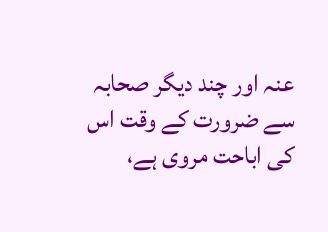عنہ اور چند دیگر صحابہ سے ضرورت کے وقت اس کی اباحت مروی ہے،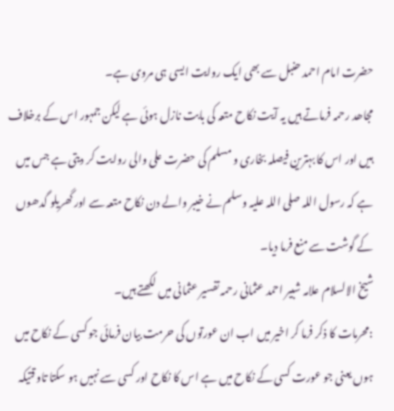حضرت امام احمد حنبل سے بھی ایک روایت ایسی ہی مروی ہے۔
مجاھد رحمہ فرماتے ہیں یہ آیت نکاح متعہ کی بابت نازل ہوئی ہے لیکن جمہور اس کے برخلاف ہیں اور اس کا بہترین فیصلہ بخاری و مسلم کی حضرت علی والی روایت کر دیتی ہے جس میں ہے کہ رسول اللہ صلی اللہ علیہ وسلم نے خیبر والے دن نکاح متعہ سے اور گھریلو گدھوں کے گوشت سے منع فرما دیا۔
شیخ الالسلام علامہ شبیر احمد عثمانی رحمہ تفسیر عثمانی میں لکھتے ہیں۔
:محرمات کا ذکر فرما کر اخیر میں اب ان عورتوں کی حرمت بیان فرمائی جو کسی کے نکاح میں ہوں یعنی جو عورت کسی کے نکاح میں ہے اس کا نکاح اور کسی سے نہیں ہو سکتا تاوقتیکہ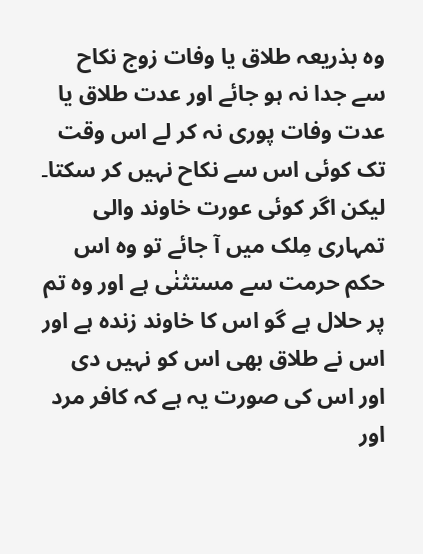وہ بذریعہ طلاق یا وفات زوج نکاح سے جدا نہ ہو جائے اور عدت طلاق یا عدت وفات پوری نہ کر لے اس وقت تک کوئی اس سے نکاح نہیں کر سکتا۔ لیکن اگر کوئی عورت خاوند والی تمہاری مِلک میں آ جائے تو وہ اس حکم حرمت سے مستثنٰی ہے اور وہ تم پر حلال ہے گو اس کا خاوند زندہ ہے اور اس نے طلاق بھی اس کو نہیں دی اور اس کی صورت یہ ہے کہ کافر مرد اور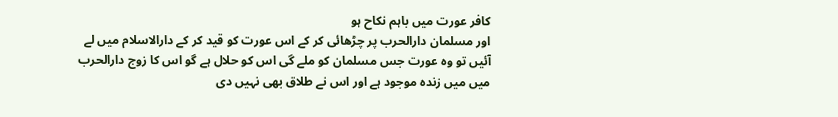کافر عورت میں باہم نکاح ہو
اور مسلمان دارالحرب پر چڑھائی کر کے اس عورت کو قید کر کے دارالاسلام میں لے آئیں تو وہ عورت جس مسلمان کو ملے گی اس کو حلال ہے گو اس کا زوج دارالحرب میں میں زندہ موجود ہے اور اس نے طلاق بھی نہیں دی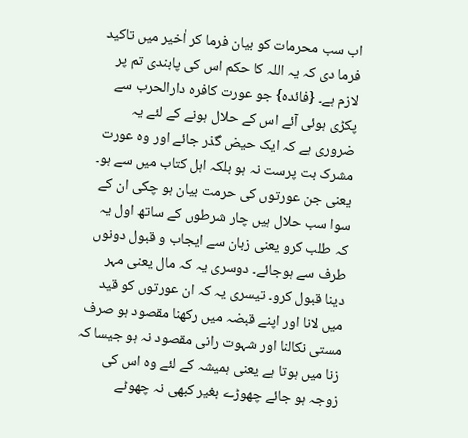اب سب محرمات کو بیان فرما کر اٰخیر میں تاکید فرما دی کہ یہ اللہ کا حکم اس کی پابندی تم پر لازم ہے۔ {فائدہ} جو عورت کافرہ دارالحرب سے پکڑی ہوئی آئے اس کے حلال ہونے کے لئے یہ ضروری ہے کہ ایک حیض گذر جائے اور وہ عورت مشرک بت پرست نہ ہو بلکہ اہل کتاب میں سے ہو۔
یعنی جن عورتوں کی حرمت بیان ہو چکی ان کے سوا سب حلال ہیں چار شرطوں کے ساتھ اول یہ کہ طلب کرو یعنی زبان سے ایجاب و قبول دونوں طرف سے ہوجائے۔ دوسری یہ کہ مال یعنی مہر دینا قبول کرو۔ تیسری یہ کہ ان عورتوں کو قید میں لانا اور اپنے قبضہ میں رکھنا مقصود ہو صرف مستی نکالنا اور شہوت رانی مقصود نہ ہو جیسا کہ زنا میں ہوتا ہے یعنی ہمیشہ کے لئے وہ اس کی زوجہ ہو جائے چھوڑے بغیر کبھی نہ چھوٹے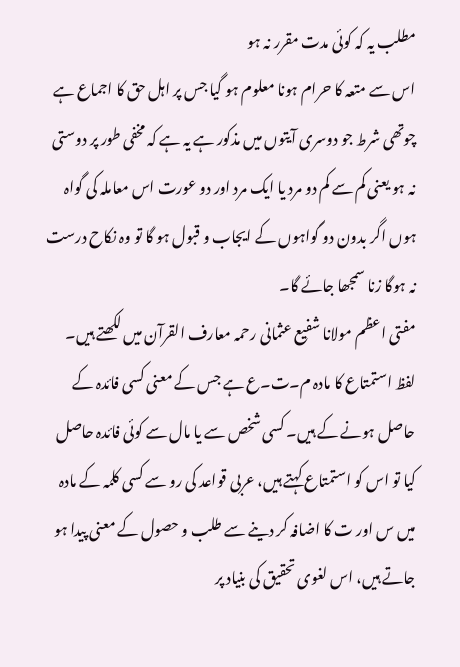مطلب یہ کہ کوئی مدت مقرر نہ ہو
اس سے متعہ کا حرام ہونا معلوم ہو گیا جس پر اہل حق کا اجماع ہے چوتھی شرط جو دوسری آیتوں میں مذکور ہے یہ ہے کہ مخفی طور پر دوستی نہ ہو یعنی کم سے کم دو مرد یا ایک مرد اور دو عورت اس معاملہ کی گواہ ہوں اگر بدون دو گواہوں کے ایجاب و قبول ہو گا تو وہ نکاح درست نہ ہوگا زنا سمجھا جائے گا۔
مفتی اعظم مولانا شفیع عثمانی رحمہ معارف القرآن میں لکھتے ہیں۔
لفظ استمتاع کا مادہ م۔ت۔ع ہے جس کے معنی کسی فائدہ کے حاصل ہونے کے ہیں۔ کسی شخص سے یا مال سے کوئی فائدہ حاصل کیا تو اس کو استمتاع کہتے ہیں، عربی قواعد کی رو سے کسی کلمہ کے مادہ میں س اور ت کا اضافہ کر دینے سے طلب و حصول کے معنی پیدا ہو جاتے ہیں، اس لغوی تحقیق کی بنیاد پر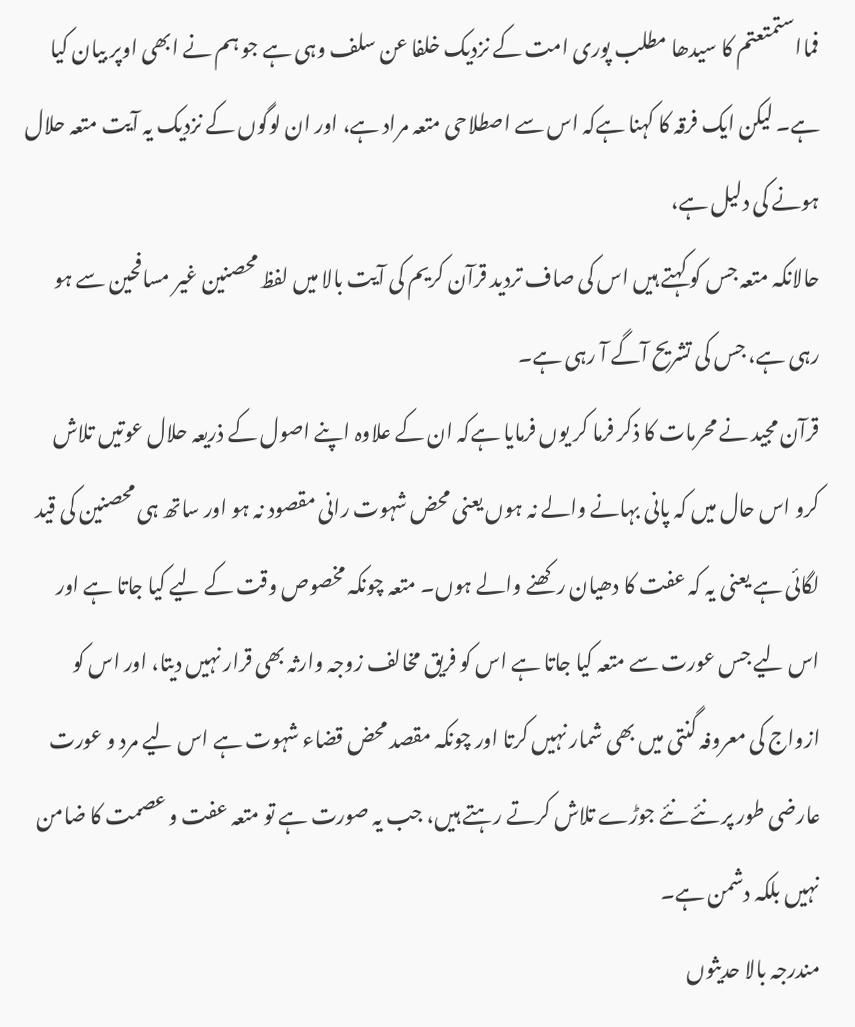فمااستمتعتم کا سیدھا مطلب پوری امت کے نزدیک خلفا عن سلف وہی ہے جو ہم نے ابھی اوپر بیان کیا ہے۔ لیکن ایک فرقہ کا کہنا ہےکہ اس سے اصطلاحی متعہ مراد ہے، اور ان لوگوں کے نزدیک یہ آیت متعہ حلال ہونے کی دلیل ہے،
حالانکہ متعہ جس کو کہتے ہیں اس کی صاف تردید قرآن کریم کی آیت بالا میں لفظ محصنین غیر مسافحین سے ہو رہی ہے، جس کی تشریح آگے آ رہی ہے۔
قرآن مجید نے محرمات کا ذکر فرما کر یوں فرمایا ہےکہ ان کے علاوہ اپنے اصول کے ذریعہ حلال عوتیں تلاش کرو اس حال میں کہ پانی بہانے والے نہ ہوں یعنی محض شہوت رانی مقصود نہ ہو اور ساتھ ہی محصنین کی قید لگائی ہے یعنی یہ کہ عفت کا دھیان رکھنے والے ہوں۔ متعہ چونکہ مخصوص وقت کے لیے کیا جاتا ہے اور اس لیے جس عورت سے متعہ کیا جاتا ہے اس کو فریق مخالف زوجہ وارثہ بھی قرار نہیں دیتا، اور اس کو ازواج کی معروفہ گنتی میں بھی شمار نہیں کرتا اور چونکہ مقصد محض قضاء شہوت ہے اس لیے مرد و عورت عارضی طور پر نئے نئے جوڑے تلاش کرتے رہتے ہیں، جب یہ صورت ہے تو متعہ عفت و عصمت کا ضامن نہیں بلکہ دشمن ہے۔
مندرجہ بالا حدیثوں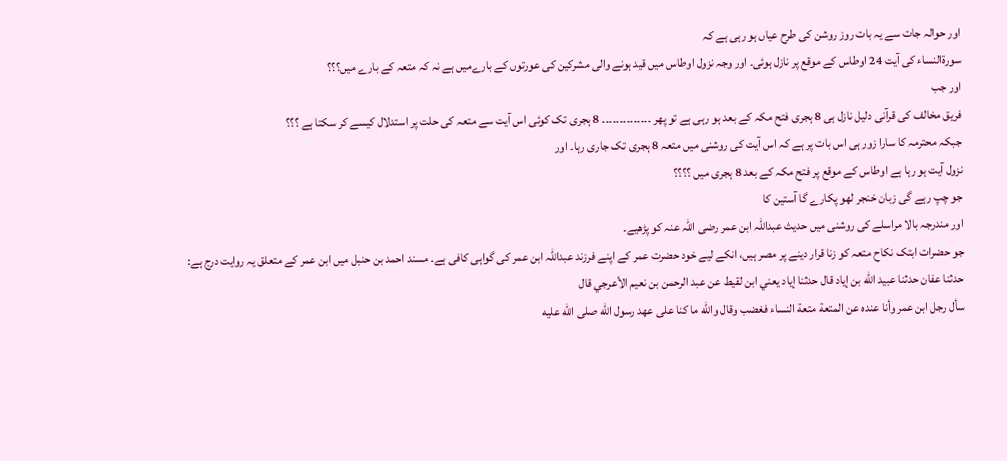اور حوالہ جات سے یہ بات روز روشن کی طرح عیاں ہو رہی ہے کہ
سورۃالنساء کی آیت 24 اوطاس کے موقع پر نازل ہوئی۔ اور وجہ نزول اوطاس میں قید ہونے والی مشرکین کی عورتوں کے بارےمیں ہے نہ کہ متعہ کے بارے میں؟؟؟
اور جب
فریق مخالف کی قرآنی دلیل نازل ہی 8 ہجری فتح مکہ کے بعد ہو رہی ہے تو پھر ۔۔۔۔۔۔۔۔۔۔۔۔۔۔ 8 ہجری تک کوئی اس آیت سے متعہ کی حلت پر استدلال کیسے کر سکتا ہے ؟؟؟
جبکہ محترمہ کا سارا زور ہی اس بات پر ہے کہ اس آیت کی روشنی میں متعہ 8 ہجری تک جاری رہا۔ اور
نزول آیت ہو رہا ہے اوطاس کے موقع پر فتح مکہ کے بعد 8 ہجری میں ؟؟؟؟
جو چپ رہے گی زبان خنجر لھو پکارے گا آستین کا
اور مندرجہ بالا مراسلے کی روشنی میں حدیث عبداللہ ابن عمر رضی اللہ عنہ کو پڑھیے۔
جو حضرات ابتک نکاح متعہ کو زنا قرار دینے پر مصر ہیں، انکے لیے خود حضرت عمر کے اپنے فرزند عبداللہ ابن عمر کی گواہی کافی ہے۔ مسند احمد بن حنبل میں ابن عمر کے متعلق یہ روایت درج ہے:
حدثنا عفان حدثنا عبيد الله بن إياد قال حدثنا إياد يعني ابن لقيط عن عبد الرحمن بن نعيم الأعرجي قال
سأل رجل ابن عمر وأنا عنده عن المتعة متعة النساء فغضب وقال والله ما كنا على عهد رسول الله صلى الله عليه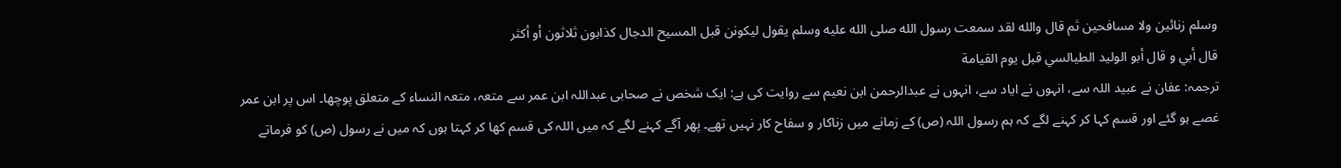وسلم زنائين ولا مسافحين ثم قال والله لقد سمعت رسول الله صلى الله عليه وسلم يقول ليكونن قبل المسيح الدجال كذابون ثلاثون أو أكثر
قال أبي و قال أبو الوليد الطيالسي قبل يوم القيامة
ترجمہ: عفان نے عبید اللہ سے، انہوں نے ایاد سے، انہوں نے عبدالرحمن ابن نعیم سے روایت کی ہے: ایک شخص نے صحابی عبداللہ ابن عمر سے متعہ، متعہ النساء کے متعلق پوچھا۔ اس پر ابن عمر غصے ہو گئے اور قسم کہا کر کہنے لگے کہ ہم رسول اللہ (ص) کے زمانے میں زناکار و سفاح کار نہیں تھے۔ پھر آگے کہنے لگے کہ میں اللہ کی قسم کھا کر کہتا ہوں کہ میں نے رسول (ص) کو فرماتے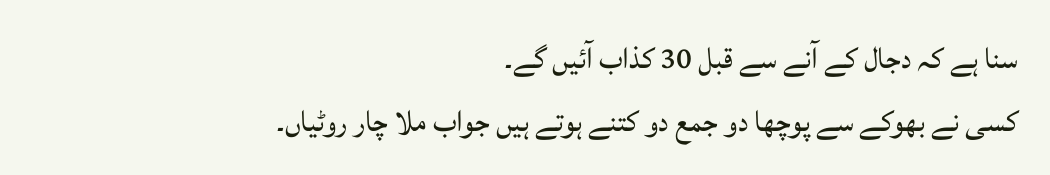سنا ہے کہ دجال کے آنے سے قبل 30 کذاب آئیں گے۔
کسی نے بھوکے سے پوچھا دو جمع دو کتنے ہوتے ہیں جواب ملا چار روٹیاں۔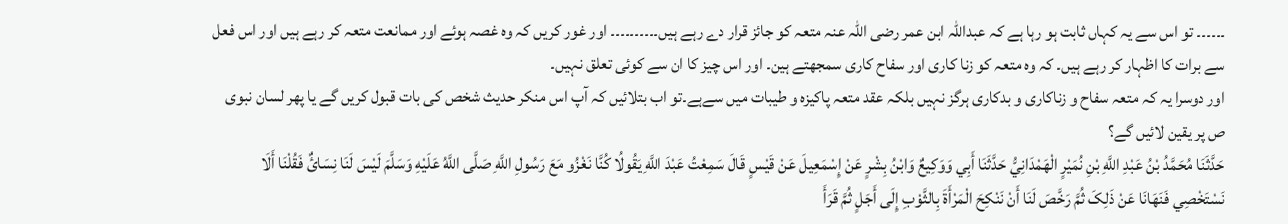۔۔۔۔۔۔ تو اس سے یہ کہاں ثابت ہو رہا ہے کہ عبداللہ ابن عمر رضی اللہ عنہ متعہ کو جائز قرار دے رہے ہیں۔۔۔۔۔۔۔۔۔۔ اور غور کریں کہ وہ غصہ ہوئے اور ممانعت متعہ کر رہے ہیں اور اس فعل سے برات کا اظہار کر رہے ہیں۔ کہ وہ متعہ کو زنا کاری اور سفاح کاری سمجھتے ہین۔ اور اس چیز کا ان سے کوئی تعلق نہیں۔
اور دوسرا یہ کہ متعہ سفاح و زناکاری و بدکاری ہرگز نہیں بلکہ عقد متعہ پاکیزہ و طیبات میں سےہے۔تو اب بتلائیں کہ آپ اس منکر حدیث شخص کی بات قبول کریں گے یا پھر لسان نبوی ص پر یقین لائیں گے؟
حَدَّثَنَا مُحَمَّدُ بْنُ عَبْدِ اللَّهِ بْنِ نُمَيْرٍ الْهَمْدَانِيُّ حَدَّثَنَا أَبِي وَوَکِيعٌ وَابْنُ بِشْرٍ عَنْ إِسْمَعِيلَ عَنْ قَيْسٍ قَالَ سَمِعْتُ عَبْدَ اللَّهِ يَقُولُا کُنَّا نَغْزُو مَعَ رَسُولِ اللَّهِ صَلَّی اللَّهُ عَلَيْهِ وَسَلَّمَ لَيْسَ لَنَا نِسَائٌ فَقُلْنَا أَلَا نَسْتَخْصِي فَنَهَانَا عَنْ ذَلِکَ ثُمَّ رَخَّصَ لَنَا أَنْ نَنْکِحَ الْمَرْأَةَ بِالثَّوْبِ إِلَی أَجَلٍ ثُمَّ قَرَأَ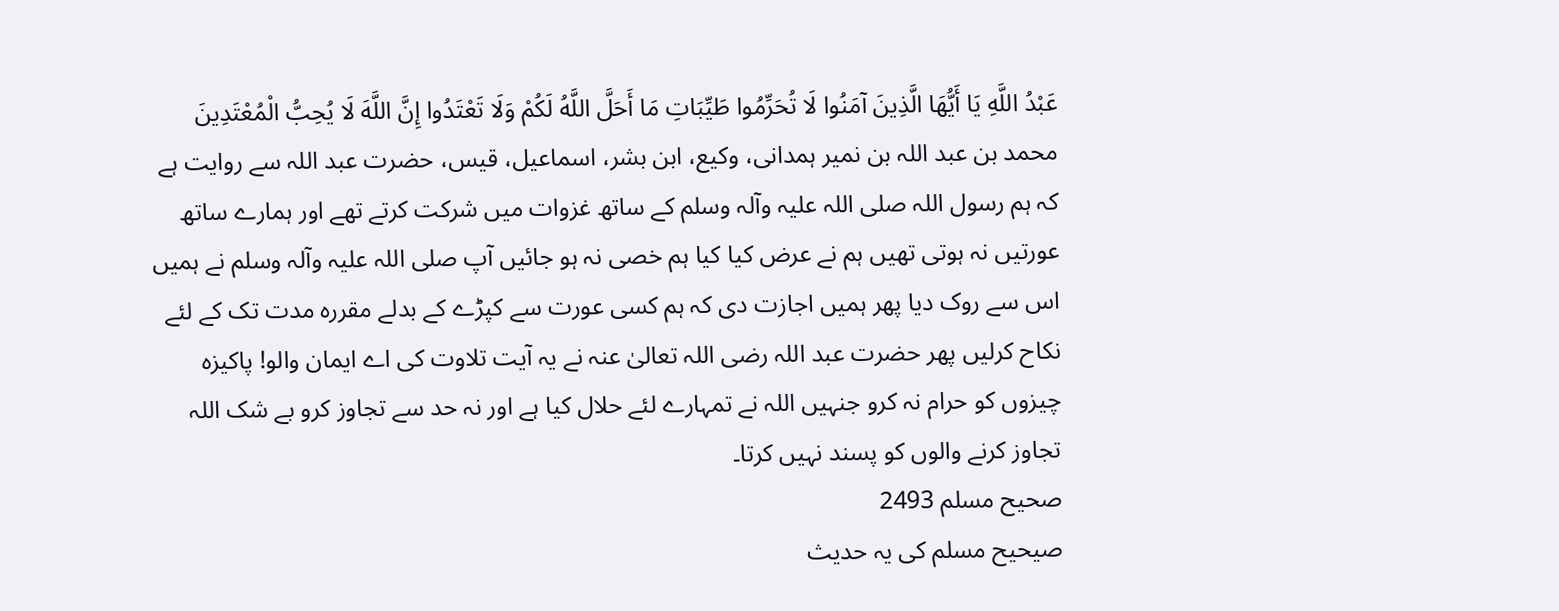عَبْدُ اللَّهِ يَا أَيُّهَا الَّذِينَ آمَنُوا لَا تُحَرِّمُوا طَيِّبَاتِ مَا أَحَلَّ اللَّهُ لَکُمْ وَلَا تَعْتَدُوا إِنَّ اللَّهَ لَا يُحِبُّ الْمُعْتَدِينَ
محمد بن عبد اللہ بن نمیر ہمدانی، وکیع، ابن بشر، اسماعیل، قیس، حضرت عبد اللہ سے روایت ہے کہ ہم رسول اللہ صلی اللہ علیہ وآلہ وسلم کے ساتھ غزوات میں شرکت کرتے تھے اور ہمارے ساتھ عورتیں نہ ہوتی تھیں ہم نے عرض کیا کیا ہم خصی نہ ہو جائیں آپ صلی اللہ علیہ وآلہ وسلم نے ہمیں اس سے روک دیا پھر ہمیں اجازت دی کہ ہم کسی عورت سے کپڑے کے بدلے مقررہ مدت تک کے لئے نکاح کرلیں پھر حضرت عبد اللہ رضی اللہ تعالیٰ عنہ نے یہ آیت تلاوت کی اے ایمان والو! پاکیزہ چیزوں کو حرام نہ کرو جنہیں اللہ نے تمہارے لئے حلال کیا ہے اور نہ حد سے تجاوز کرو بے شک اللہ تجاوز کرنے والوں کو پسند نہیں کرتا۔
صحیح مسلم 2493
صیحیح مسلم کی یہ حدیث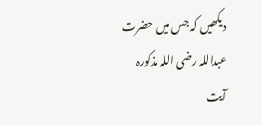دیکھیں کہ جس میں حضرت عبداللہ رضی اللہ مذکورہ آیت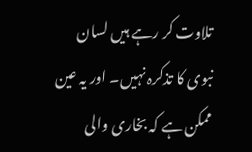تلاوت کر رہے ہیں لسان نبوی کا تذکرہ نہیں۔ اور یہ عین ممکن ہے کہ بخاری والی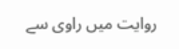روایت میں راوی سے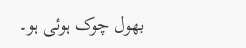بھول چوک ہوئی ہو۔